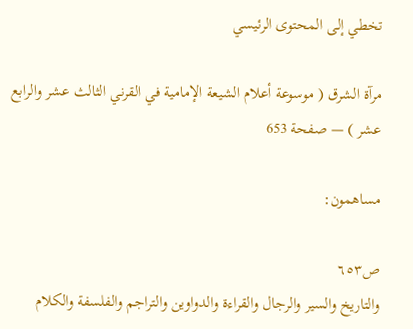تخطي إلى المحتوى الرئيسي

مرآة الشرق ( موسوعة أعلام الشيعة الإمامية في القرني الثالث عشر والرابع عشر ) — صفحة 653

مساهمون:

ص٦٥٣
والتاريخ والسير والرجال والقراءة والدواوين والتراجم والفلسفة والكلام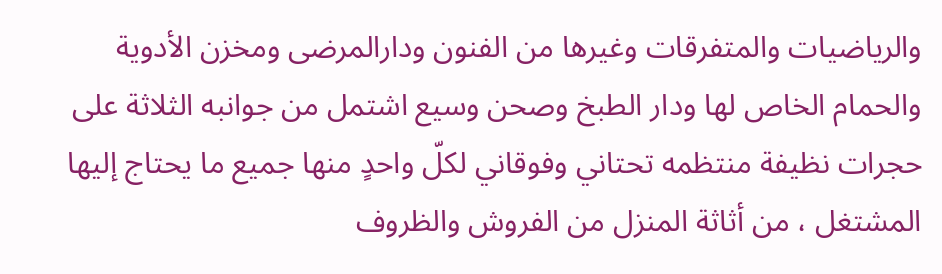والرياضيات والمتفرقات وغيرها من الفنون ودارالمرضى ومخزن الأدوية والحمام الخاص لها ودار الطبخ وصحن وسيع اشتمل من جوانبه الثلاثة على حجرات نظيفة منتظمه تحتاني وفوقاني لكلّ واحدٍ منها جميع ما يحتاج إليها المشتغل ، من أثاثة المنزل من الفروش والظروف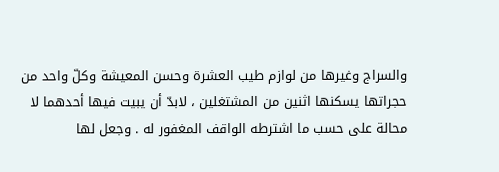والسراج وغيرها من لوازم طيب العشرة وحسن المعيشة وكلّ واحد من حجراتها يسكنها اثنين من المشتغلين ، لابدّ أن يبيت فيها أحدهما لا محالة على حسب ما اشترطه الواقف المغفور له . وجعل لها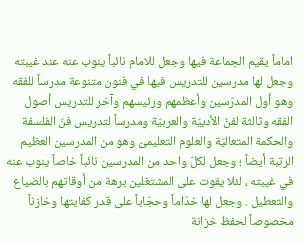اماماً يقيم الجماعة فيها وجعل للامام نائباً ينوب عنه عند غيبته وجعل لها مدرسين للتدريس فيها في فنون متنوعة مدرساً للفقه وهو أول المدرّسين وأعظمهم ورئيسهم وآخر للتدريس أصول الفقه وثالثة لفنّ الأدبيّة والعربيّة ومدرساً لتدريس فنّ الفلسفة والحكمة المتعاليّة والعلوم التعليمىّ وهو من المدرسين العظيم الرتبة أيضاً ؛ وجعل لكلّ واحد من المدرسين نائباً خاصاً ينوب عنه في غيبته ، لئلا يفوت على المشتغلين برهة من أوقاتهم بالضياع والتعطيل . وجعل لها خدّاماً وحجّاباً على قدر كفايتها وخازناً مخصوصاً لحفظ خزانة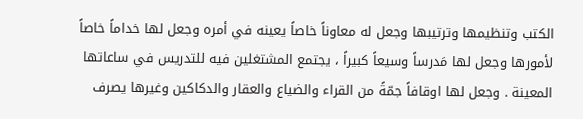الكتب وتنظيمها وترتيبها وجعل له معاوناً خاصاً يعينه في أمره وجعل لها خداماً خاصاً لأمورها وجعل لها مَدرساً وسيعاً كبيراً ، يجتمع المشتغلين فيه للتدريس في ساعاتها المعينة . وجعل لها اوقافاً جمّةً من القراء والضياع والعقار والدكاكين وغيرها يصرف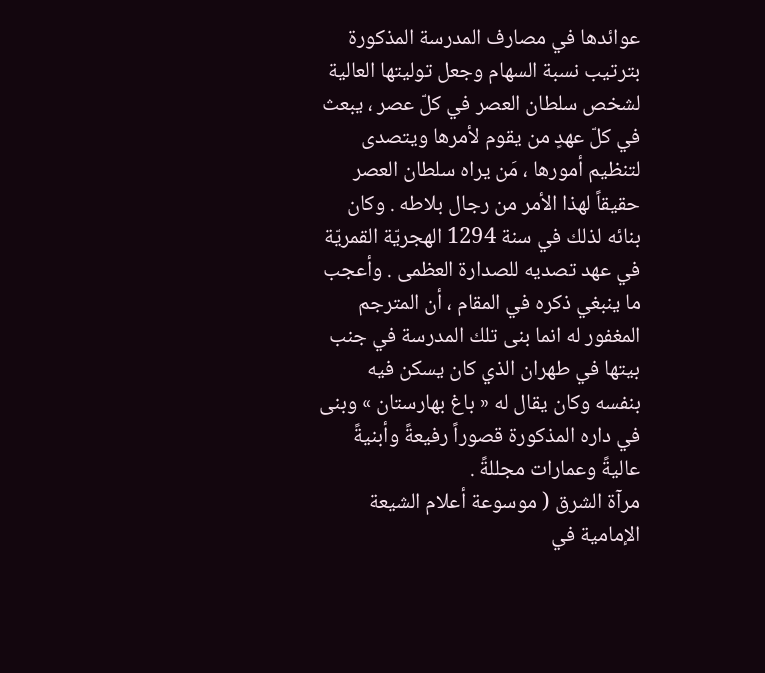عوائدها في مصارف المدرسة المذكورة بترتيب نسبة السهام وجعل توليتها العالية لشخص سلطان العصر في كلّ عصر ، يبعث في كلّ عهدٍ من يقوم لأمرها ويتصدى لتنظيم أمورها ، مَن يراه سلطان العصر حقيقاً لهذا الأمر من رجال بلاطه . وكان بنائه لذلك في سنة 1294 الهجريّة القمريّة في عهد تصديه للصدارة العظمى . وأعجب ما ينبغي ذكره في المقام ، أن المترجم المغفور له انما بنى تلك المدرسة في جنب بيتها في طهران الذي كان يسكن فيه بنفسه وكان يقال له « باغ بهارستان » وبنى في داره المذكورة قصوراً رفيعةً وأبنيةً عاليةً وعمارات مجللةً .
مرآة الشرق ( موسوعة أعلام الشيعة الإمامية في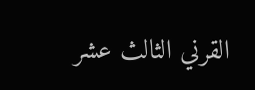القرني الثالث عشر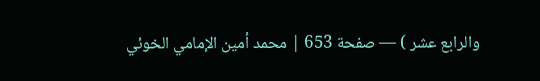والرابع عشر ) — صفحة 653 | محمد أمين الإمامي الخوئي